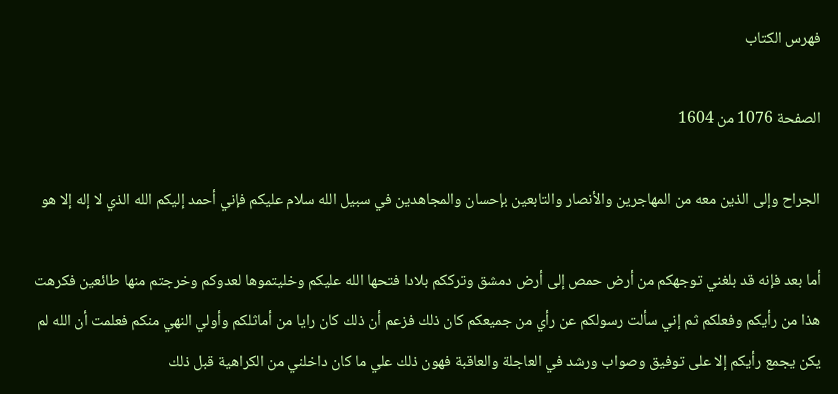فهرس الكتاب

الصفحة 1076 من 1604

الجراح وإلى الذين معه من المهاجرين والأنصار والتابعين بإحسان والمجاهدين في سبيل الله سلام عليكم فإني أحمد إليكم الله الذي لا إله إلا هو

أما بعد فإنه قد بلغني توجهكم من أرض حمص إلى أرض دمشق وترككم بلادا فتحها الله عليكم وخليتموها لعدوكم وخرجتم منها طائعين فكرهت هذا من رأيكم وفعلكم ثم إني سألت رسولكم عن رأي من جميعكم كان ذلك فزعم أن ذلك كان رايا من أماثلكم وأولي النهي منكم فعلمت أن الله لم يكن يجمع رأيكم إلا على توفيق وصواب ورشد في العاجلة والعاقبة فهون ذلك علي ما كان داخلني من الكراهية قبل ذلك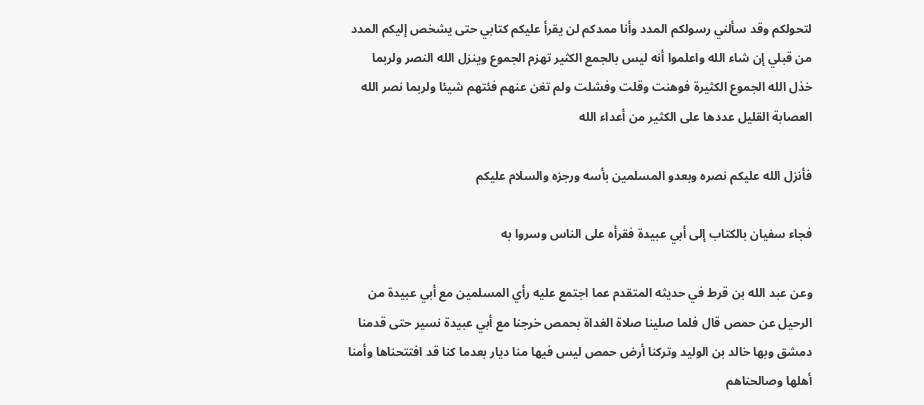لتحولكم وقد سألني رسولكم المدد وأنا ممدكم لن يقرأ عليكم كتابي حتى يشخص إليكم المدد من قبلي إن شاء الله واعلموا أنه ليس بالجمع الكثير تهزم الجموع وينزل الله النصر ولربما خذل الله الجموع الكثيرة فوهنت وقلت وفشلت ولم تغن عنهم فئتهم شيئا ولربما نصر الله العصابة القليل عددها على الكثير من أعداء الله

فأنزل الله عليكم نصره وبعدو المسلمين بأسه ورجزه والسلام عليكم

فجاء سفيان بالكتاب إلى أبي عبيدة فقرأه على الناس وسروا به

وعن عبد الله بن قرط في حديثه المتقدم عما اجتمع عليه رأي المسلمين مع أبي عبيدة من الرحيل عن حمص قال فلما صلينا صلاة الغداة بحمص خرجنا مع أبي عبيدة نسير حتى قدمنا دمشق وبها خالد بن الوليد وتركنا أرض حمص ليس فيها منا ديار بعدما كنا قد افتتحناها وأمنا أهلها وصالحناهم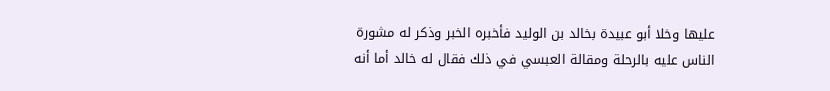عليها وخلا أبو عبيدة بخالد بن الوليد فأخبره الخبر وذكر له مشورة الناس عليه بالرحلة ومقالة العبسي في ذلك فقال له خالد أما أنه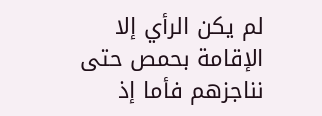لم يكن الرأي إلا الإقامة بحمص حتى نناجزهم فأما إذ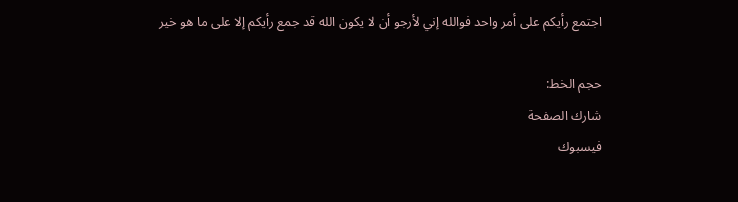اجتمع رأيكم على أمر واحد فوالله إني لأرجو أن لا يكون الله قد جمع رأيكم إلا على ما هو خير

حجم الخط:
شارك الصفحة
فيسبوك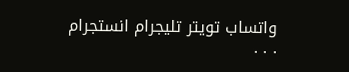واتساب تويتر تليجرام انستجرام
. . .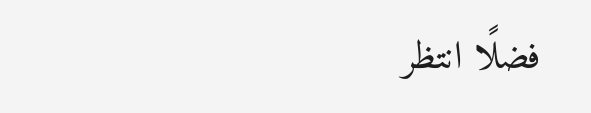فضلًا انتظر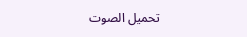تحميل الصوت